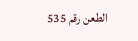الطعن رقم 535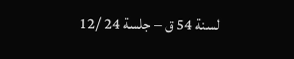لسنة 54 ق – جلسة 24 /12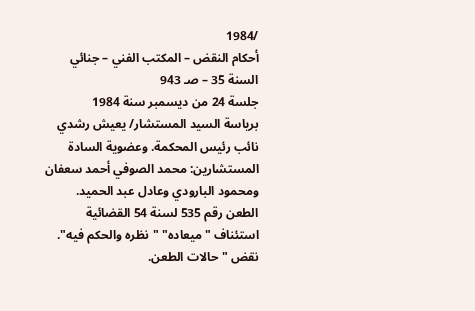/1984
أحكام النقض – المكتب الفني – جنائي
السنة 35 – صـ 943
جلسة 24 من ديسمبر سنة 1984
برياسة السيد المستشار/ يعيش رشدي نائب رئيس المحكمة. وعضوية السادة المستشارين: محمد الصوفي أحمد سعفان ومحمود البارودي وعادل عبد الحميد.
الطعن رقم 535 لسنة 54 القضائية
استئناف "ميعاده" "نظره والحكم فيه". نقض "حالات الطعن.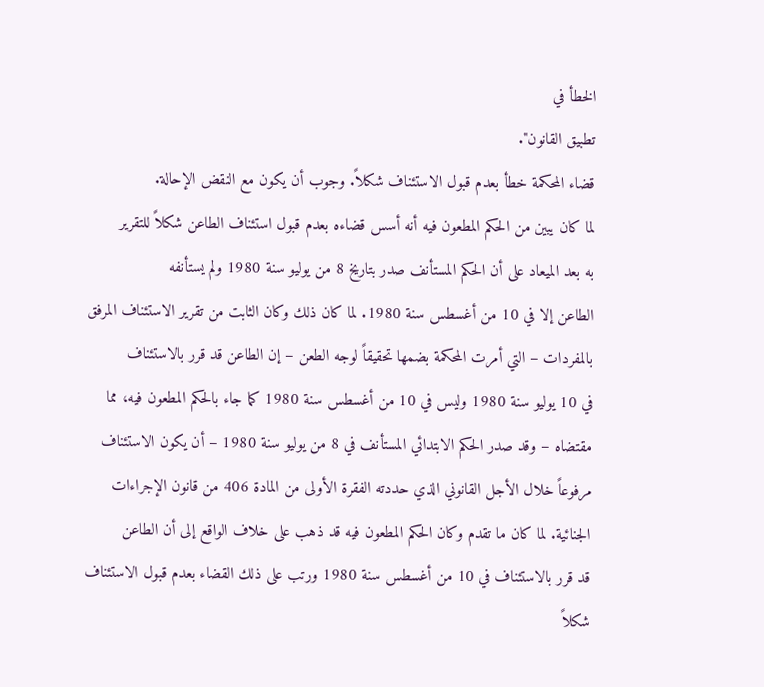الخطأ في
تطبيق القانون".
قضاء المحكمة خطأ بعدم قبول الاستئناف شكلاً. وجوب أن يكون مع النقض الإحالة.
لما كان يبين من الحكم المطعون فيه أنه أسس قضاءه بعدم قبول استئناف الطاعن شكلاً للتقرير
به بعد الميعاد على أن الحكم المستأنف صدر بتاريخ 8 من يوليو سنة 1980 ولم يستأنفه
الطاعن إلا في 10 من أغسطس سنة 1980. لما كان ذلك وكان الثابت من تقرير الاستئناف المرفق
بالمفردات – التي أمرت المحكمة بضمها تحقيقاً لوجه الطعن – إن الطاعن قد قرر بالاستئناف
في 10 يوليو سنة 1980 وليس في 10 من أغسطس سنة 1980 كما جاء بالحكم المطعون فيه، مما
مقتضاه – وقد صدر الحكم الابتدائي المستأنف في 8 من يوليو سنة 1980 – أن يكون الاستئناف
مرفوعاً خلال الأجل القانوني الذي حددته الفقرة الأولى من المادة 406 من قانون الإجراءات
الجنائية. لما كان ما تقدم وكان الحكم المطعون فيه قد ذهب على خلاف الواقع إلى أن الطاعن
قد قرر بالاستئناف في 10 من أغسطس سنة 1980 ورتب على ذلك القضاء بعدم قبول الاستئناف
شكلاً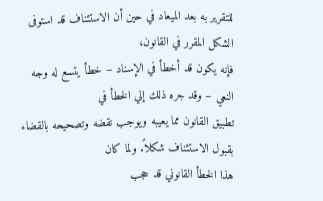للتقرير به بعد الميعاد في حين أن الاستئناف قد استوفى الشكل المقرر في القانون،
فإنه يكون قد أخطأ في الإسناد – خطأ يتسع له وجه النعي – وقد جره ذلك إلي الخطأ في
تطبيق القانون مما يعيبه ويوجب نقضه وتصحيحه بالقضاء بقبول الاستئناف شكلاً. ولما كان
هذا الخطأ القانوني قد حجب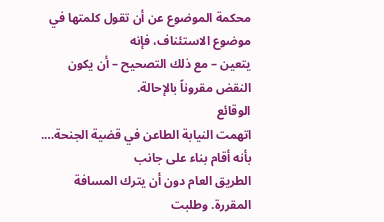محكمة الموضوع عن أن تقول كلمتها في موضوع الاستئناف، فإنه
يتعين – مع ذلك التصحيح – أن يكون النقض مقروناً بالإحالة.
الوقائع
اتهمت النيابة الطاعن في قضية الجنحة…. بأنه أقام بناء على جانب
الطريق العام دون أن يترك المسافة المقررة. وطلبت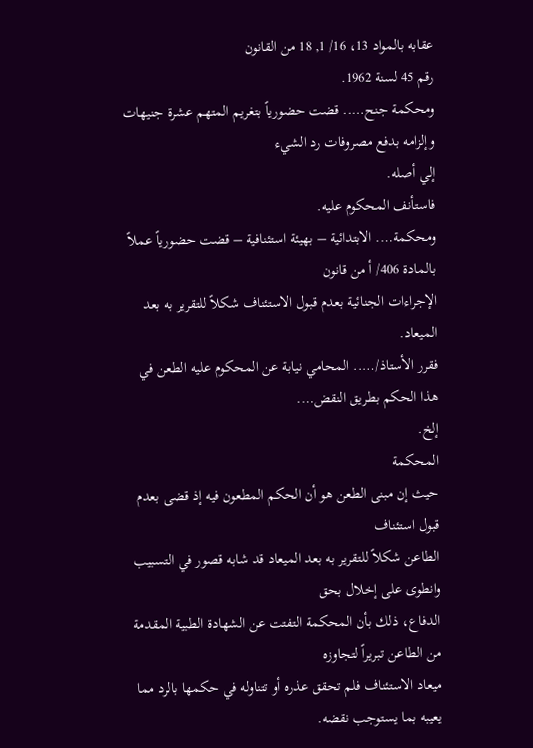عقابه بالمواد 13، 16/ 1, 18 من القانون
رقم 45 لسنة 1962.
ومحكمة جنح….. قضت حضورياً بتغريم المتهم عشرة جنيهات وإلزامه بدفع مصروفات رد الشيء
إلي أصله.
فاستأنف المحكوم عليه.
ومحكمة…. الابتدائية – بهيئة استئنافية – قضت حضورياً عملاً بالمادة 406/ أ من قانون
الإجراءات الجنائية بعدم قبول الاستئناف شكلاً للتقرير به بعد الميعاد.
فقرر الأستاذ/….. المحامي نيابة عن المحكوم عليه الطعن في هذا الحكم بطريق النقض….
إلخ.
المحكمة
حيث إن مبنى الطعن هو أن الحكم المطعون فيه إذ قضى بعدم قبول استئناف
الطاعن شكلاً للتقرير به بعد الميعاد قد شابه قصور في التسبيب وانطوى على إخلال بحق
الدفاع، ذلك بأن المحكمة التفتت عن الشهادة الطبية المقدمة من الطاعن تبريراً لتجاوزه
ميعاد الاستئناف فلم تحقق عذره أو تتناوله في حكمها بالرد مما يعيبه بما يستوجب نقضه.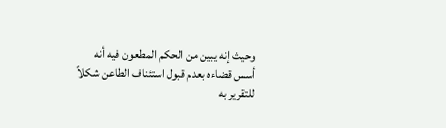وحيث إنه يبين من الحكم المطعون فيه أنه أسس قضاءه بعدم قبول استئناف الطاعن شكلاً
للتقرير به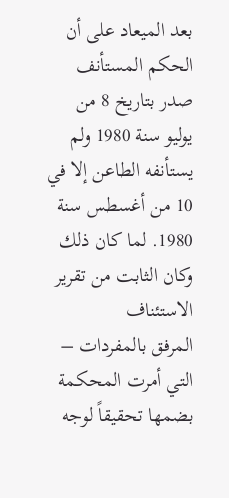بعد الميعاد على أن الحكم المستأنف صدر بتاريخ 8 من يوليو سنة 1980 ولم
يستأنفه الطاعن إلا في 10 من أغسطس سنة 1980. لما كان ذلك وكان الثابت من تقرير الاستئناف
المرفق بالمفردات – التي أمرت المحكمة بضمها تحقيقاً لوجه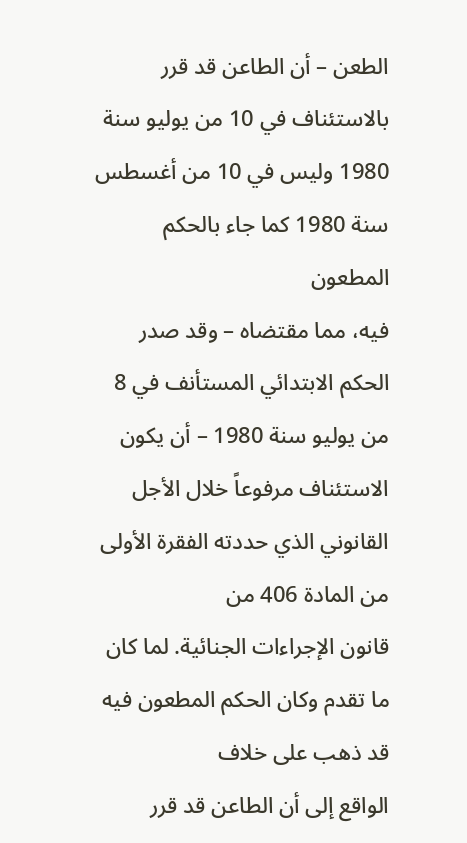الطعن – أن الطاعن قد قرر
بالاستئناف في 10 من يوليو سنة 1980 وليس في 10 من أغسطس سنة 1980 كما جاء بالحكم المطعون
فيه، مما مقتضاه – وقد صدر الحكم الابتدائي المستأنف في 8 من يوليو سنة 1980 – أن يكون
الاستئناف مرفوعاً خلال الأجل القانوني الذي حددته الفقرة الأولى من المادة 406 من
قانون الإجراءات الجنائية. لما كان ما تقدم وكان الحكم المطعون فيه قد ذهب على خلاف
الواقع إلى أن الطاعن قد قرر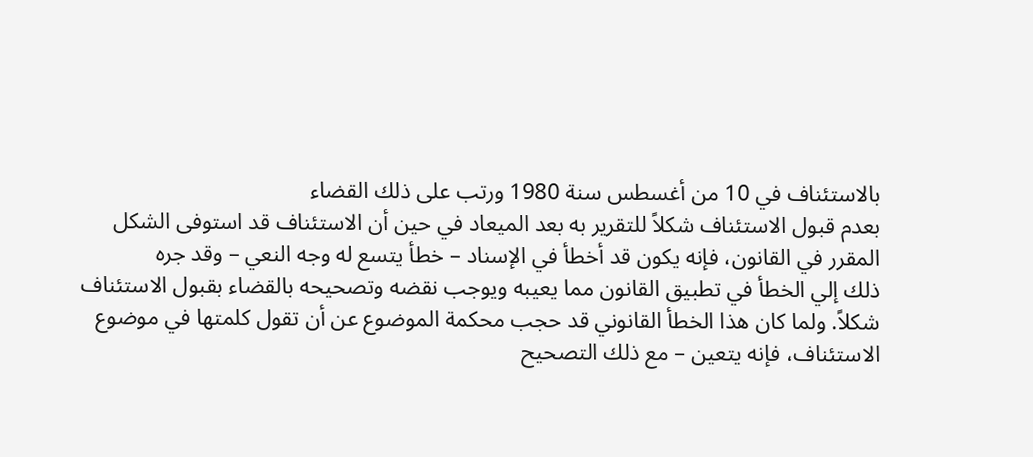بالاستئناف في 10 من أغسطس سنة 1980 ورتب على ذلك القضاء
بعدم قبول الاستئناف شكلاً للتقرير به بعد الميعاد في حين أن الاستئناف قد استوفى الشكل
المقرر في القانون، فإنه يكون قد أخطأ في الإسناد – خطأ يتسع له وجه النعي – وقد جره
ذلك إلي الخطأ في تطبيق القانون مما يعيبه ويوجب نقضه وتصحيحه بالقضاء بقبول الاستئناف
شكلاً. ولما كان هذا الخطأ القانوني قد حجب محكمة الموضوع عن أن تقول كلمتها في موضوع
الاستئناف، فإنه يتعين – مع ذلك التصحيح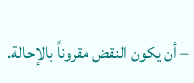– أن يكون النقض مقروناً بالإحالة.